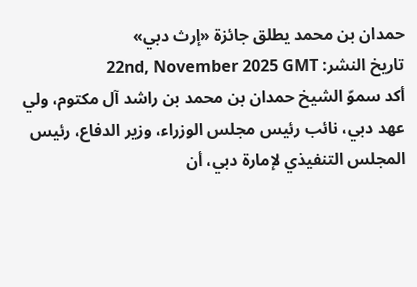حمدان بن محمد يطلق جائزة «إرث دبي»
تاريخ النشر: 22nd, November 2025 GMT
أكد سموّ الشيخ حمدان بن محمد بن راشد آل مكتوم، ولي عهد دبي، نائب رئيس مجلس الوزراء، وزير الدفاع، رئيس المجلس التنفيذي لإمارة دبي، أن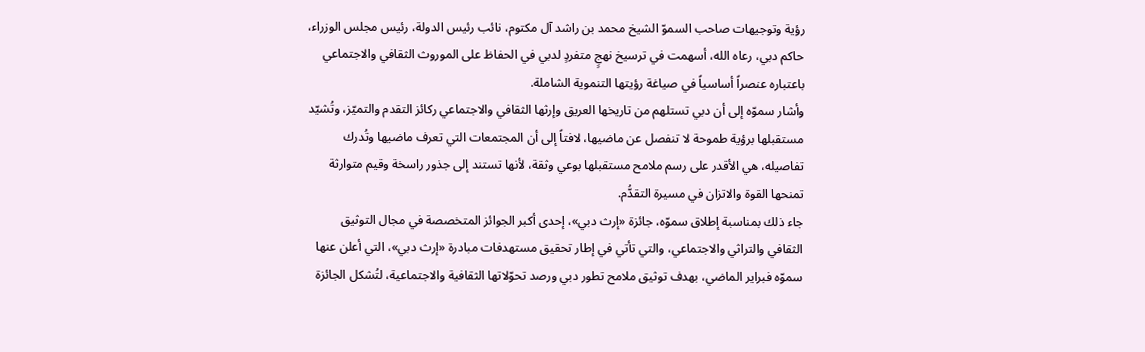رؤية وتوجيهات صاحب السموّ الشيخ محمد بن راشد آل مكتوم، نائب رئيس الدولة، رئيس مجلس الوزراء، حاكم دبي، رعاه الله، أسهمت في ترسيخ نهجٍ متفردٍ لدبي في الحفاظ على الموروث الثقافي والاجتماعي باعتباره عنصراً أساسياً في صياغة رؤيتها التنموية الشاملة.
وأشار سموّه إلى أن دبي تستلهم من تاريخها العريق وإرثها الثقافي والاجتماعي ركائز التقدم والتميّز، وتُشيّد مستقبلها برؤية طموحة لا تنفصل عن ماضيها، لافتاً إلى أن المجتمعات التي تعرف ماضيها وتُدرك تفاصيله، هي الأقدر على رسم ملامح مستقبلها بوعي وثقة، لأنها تستند إلى جذور راسخة وقيم متوارثة تمنحها القوة والاتزان في مسيرة التقدُّم.
جاء ذلك بمناسبة إطلاق سموّه، جائزة «إرث دبي»، إحدى أكبر الجوائز المتخصصة في مجال التوثيق الثقافي والتراثي والاجتماعي، والتي تأتي في إطار تحقيق مستهدفات مبادرة «إرث دبي»، التي أعلن عنها سموّه فبراير الماضي، بهدف توثيق ملامح تطور دبي ورصد تحوّلاتها الثقافية والاجتماعية، لتُشكل الجائزة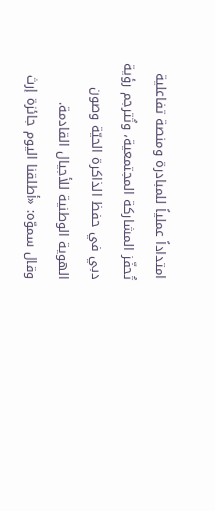امتداداً عملياً للمبادرة ومنصة تفاعلية تُحفّز المشاركة المجتمعية، وتُترجم رؤية دبي في حفظ الذاكرة الحيّة وصون الهوية الوطنية للأجيال القادمة.
وقال سموّه: «أطلقنا اليوم جائزة إرث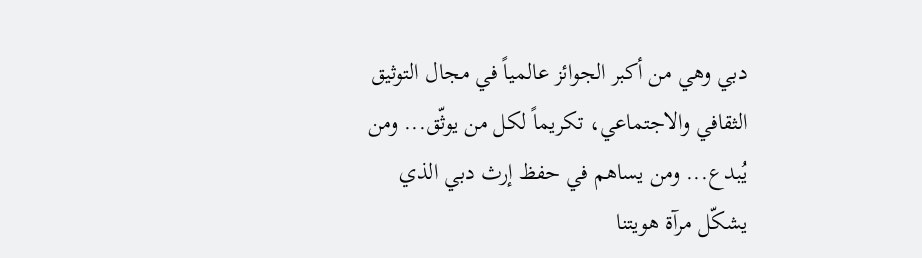دبي وهي من أكبر الجوائز عالمياً في مجال التوثيق الثقافي والاجتماعي، تكريماً لكل من يوثّق... ومن يُبدع... ومن يساهم في حفظ إرث دبي الذي يشكّل مرآة هويتنا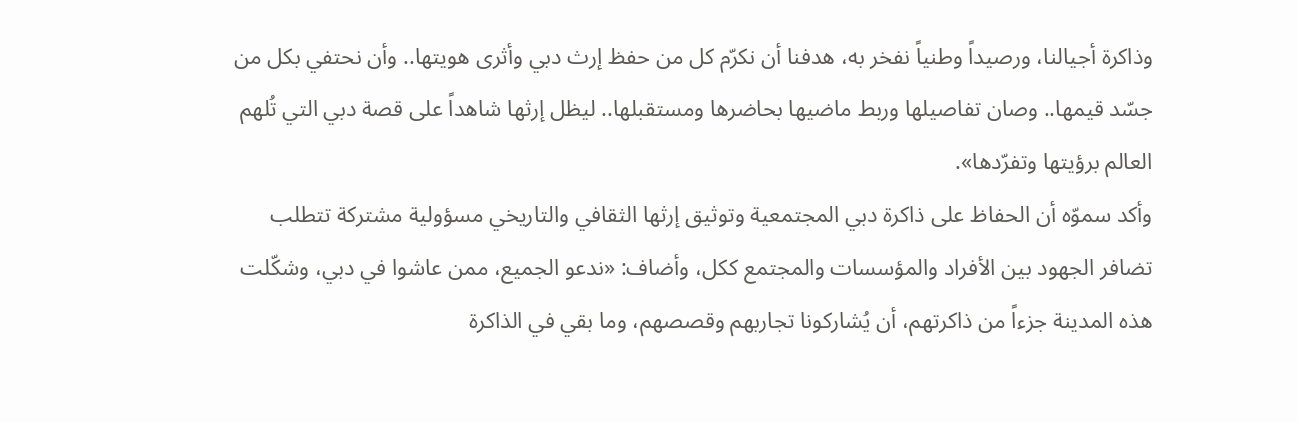وذاكرة أجيالنا، ورصيداً وطنياً نفخر به، هدفنا أن نكرّم كل من حفظ إرث دبي وأثرى هويتها.. وأن نحتفي بكل من جسّد قيمها.. وصان تفاصيلها وربط ماضيها بحاضرها ومستقبلها.. ليظل إرثها شاهداً على قصة دبي التي تُلهم العالم برؤيتها وتفرّدها».
وأكد سموّه أن الحفاظ على ذاكرة دبي المجتمعية وتوثيق إرثها الثقافي والتاريخي مسؤولية مشتركة تتطلب تضافر الجهود بين الأفراد والمؤسسات والمجتمع ككل، وأضاف: «ندعو الجميع، ممن عاشوا في دبي، وشكّلت هذه المدينة جزءاً من ذاكرتهم، أن يُشاركونا تجاربهم وقصصهم، وما بقي في الذاكرة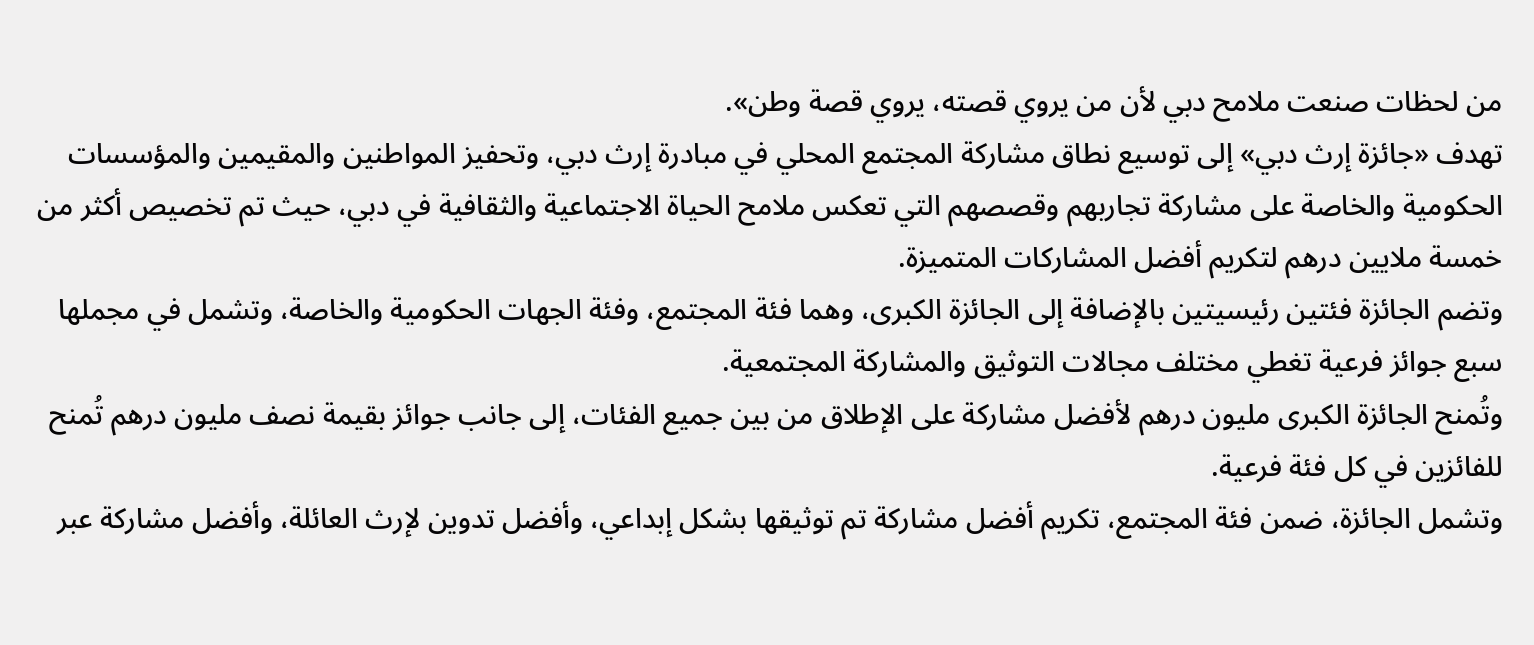من لحظات صنعت ملامح دبي لأن من يروي قصته، يروي قصة وطن».
تهدف «جائزة إرث دبي» إلى توسيع نطاق مشاركة المجتمع المحلي في مبادرة إرث دبي، وتحفيز المواطنين والمقيمين والمؤسسات الحكومية والخاصة على مشاركة تجاربهم وقصصهم التي تعكس ملامح الحياة الاجتماعية والثقافية في دبي، حيث تم تخصيص أكثر من خمسة ملايين درهم لتكريم أفضل المشاركات المتميزة.
وتضم الجائزة فئتين رئيسيتين بالإضافة إلى الجائزة الكبرى، وهما فئة المجتمع، وفئة الجهات الحكومية والخاصة، وتشمل في مجملها سبع جوائز فرعية تغطي مختلف مجالات التوثيق والمشاركة المجتمعية.
وتُمنح الجائزة الكبرى مليون درهم لأفضل مشاركة على الإطلاق من بين جميع الفئات، إلى جانب جوائز بقيمة نصف مليون درهم تُمنح للفائزين في كل فئة فرعية.
وتشمل الجائزة، ضمن فئة المجتمع، تكريم أفضل مشاركة تم توثيقها بشكل إبداعي، وأفضل تدوين لإرث العائلة، وأفضل مشاركة عبر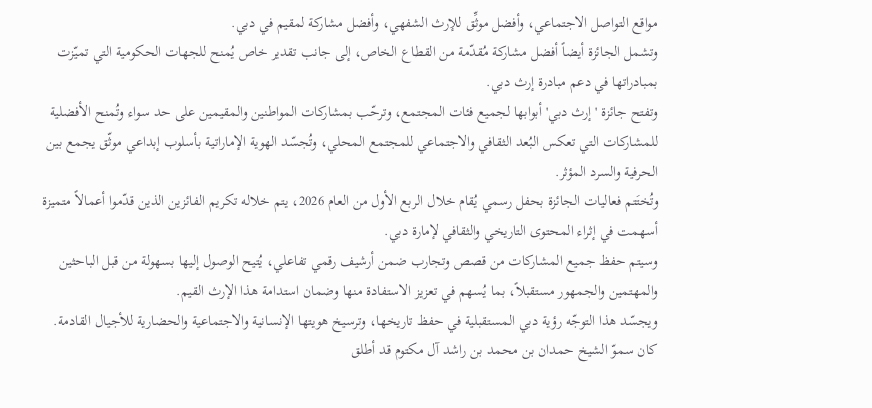مواقع التواصل الاجتماعي، وأفضل موثِّق للإرث الشفهي، وأفضل مشاركة لمقيم في دبي.
وتشمل الجائزة أيضاً أفضل مشاركة مُقدّمة من القطاع الخاص، إلى جانب تقدير خاص يُمنح للجهات الحكومية التي تميّزت بمبادراتها في دعم مبادرة إرث دبي.
وتفتح جائزة 'إرث دبي' أبوابها لجميع فئات المجتمع، وترحّب بمشاركات المواطنين والمقيمين على حد سواء وتُمنح الأفضلية للمشاركات التي تعكس البُعد الثقافي والاجتماعي للمجتمع المحلي، وتُجسّد الهوية الإماراتية بأسلوب إبداعي موثّق يجمع بين الحرفية والسرد المؤثر.
وتُختَتم فعاليات الجائزة بحفل رسمي يُقام خلال الربع الأول من العام 2026، يتم خلاله تكريم الفائزين الذين قدّموا أعمالاً متميزة أسهمت في إثراء المحتوى التاريخي والثقافي لإمارة دبي.
وسيتم حفظ جميع المشاركات من قصص وتجارب ضمن أرشيف رقمي تفاعلي، يُتيح الوصول إليها بسهولة من قبل الباحثين والمهتمين والجمهور مستقبلاً، بما يُسهم في تعزيز الاستفادة منها وضمان استدامة هذا الإرث القيم.
ويجسّد هذا التوجّه رؤية دبي المستقبلية في حفظ تاريخها، وترسيخ هويتها الإنسانية والاجتماعية والحضارية للأجيال القادمة.
كان سموّ الشيخ حمدان بن محمد بن راشد آل مكتوم قد أطلق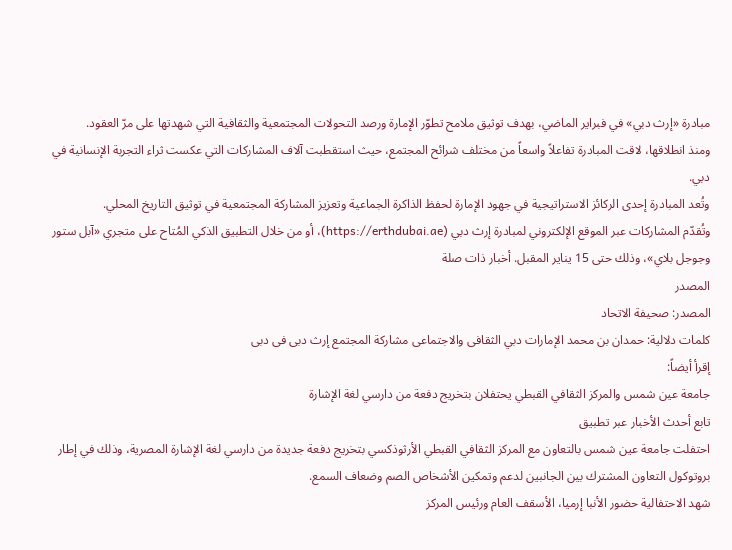مبادرة «إرث دبي» في فبراير الماضي، بهدف توثيق ملامح تطوّر الإمارة ورصد التحولات المجتمعية والثقافية التي شهدتها على مرّ العقود.
ومنذ انطلاقها، لاقت المبادرة تفاعلاً واسعاً من مختلف شرائح المجتمع، حيث استقطبت آلاف المشاركات التي عكست ثراء التجربة الإنسانية في دبي.
وتُعد المبادرة إحدى الركائز الاستراتيجية في جهود الإمارة لحفظ الذاكرة الجماعية وتعزيز المشاركة المجتمعية في توثيق التاريخ المحلي.
وتُقدّم المشاركات عبر الموقع الإلكتروني لمبادرة إرث دبي (https://erthdubai.ae)، أو من خلال التطبيق الذكي المُتاح على متجري «آبل ستور وجوجل بلاي»، وذلك حتى 15 يناير المقبل. أخبار ذات صلة
المصدر
المصدر: صحيفة الاتحاد
كلمات دلالية: حمدان بن محمد الإمارات دبي الثقافی والاجتماعی مشارکة المجتمع إرث دبی فی دبی
إقرأ أيضاً:
جامعة عين شمس والمركز الثقافي القبطي يحتفلان بتخريج دفعة من دارسي لغة الإشارة
تابع أحدث الأخبار عبر تطبيق
احتفلت جامعة عين شمس بالتعاون مع المركز الثقافي القبطي الأرثوذكسي بتخريج دفعة جديدة من دارسي لغة الإشارة المصرية، وذلك في إطار بروتوكول التعاون المشترك بين الجانبين لدعم وتمكين الأشخاص الصم وضعاف السمع.
شهد الاحتفالية حضور الأنبا إرميا، الأسقف العام ورئيس المركز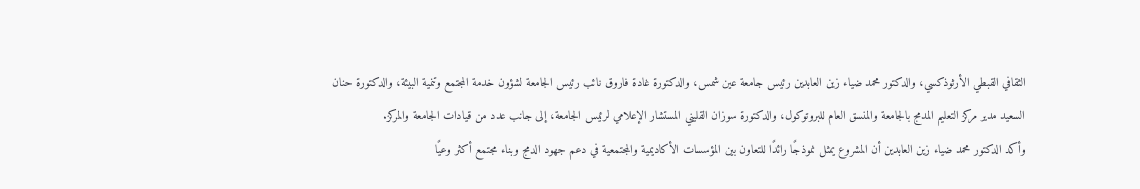الثقافي القبطي الأرثوذكسي، والدكتور محمد ضياء زين العابدين رئيس جامعة عين شمس، والدكتورة غادة فاروق نائب رئيس الجامعة لشؤون خدمة المجتمع وتنمية البيئة، والدكتورة حنان السعيد مدير مركز التعليم المدمج بالجامعة والمنسق العام للبروتوكول، والدكتورة سوزان القليني المستشار الإعلامي لرئيس الجامعة، إلى جانب عدد من قيادات الجامعة والمركز.
وأكد الدكتور محمد ضياء زين العابدين أن المشروع يمثل نموذجًا رائدًا للتعاون بين المؤسسات الأكاديمية والمجتمعية في دعم جهود الدمج وبناء مجتمع أكثر وعيًا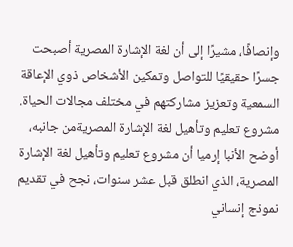وإنصافًا، مشيرًا إلى أن لغة الإشارة المصرية أصبحت جسرًا حقيقيًا للتواصل وتمكين الأشخاص ذوي الإعاقة السمعية وتعزيز مشاركتهم في مختلف مجالات الحياة.
مشروع تعليم وتأهيل لغة الإشارة المصريةمن جانبه، أوضح الأنبا إرميا أن مشروع تعليم وتأهيل لغة الإشارة المصرية، الذي انطلق قبل عشر سنوات، نجح في تقديم نموذج إنساني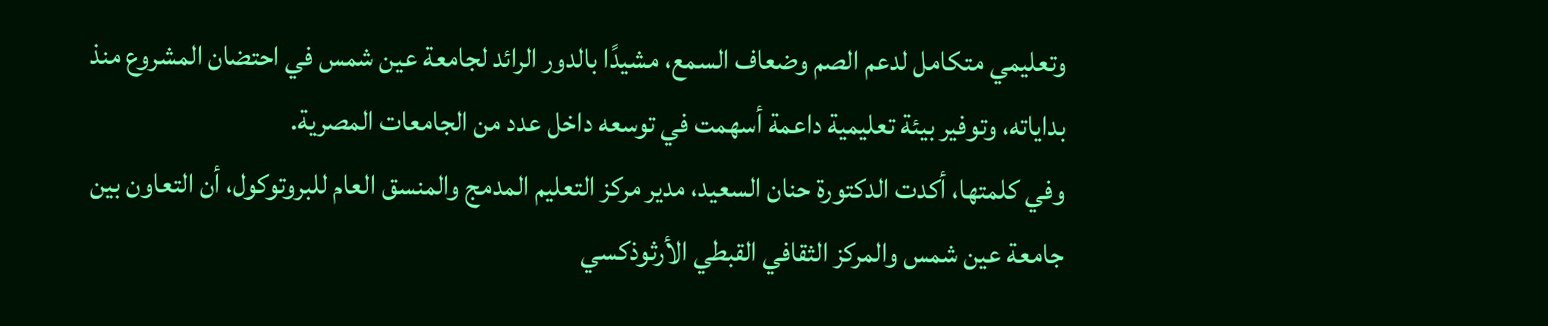وتعليمي متكامل لدعم الصم وضعاف السمع، مشيدًا بالدور الرائد لجامعة عين شمس في احتضان المشروع منذ بداياته، وتوفير بيئة تعليمية داعمة أسهمت في توسعه داخل عدد من الجامعات المصرية.
وفي كلمتها، أكدت الدكتورة حنان السعيد، مدير مركز التعليم المدمج والمنسق العام للبروتوكول، أن التعاون بين جامعة عين شمس والمركز الثقافي القبطي الأرثوذكسي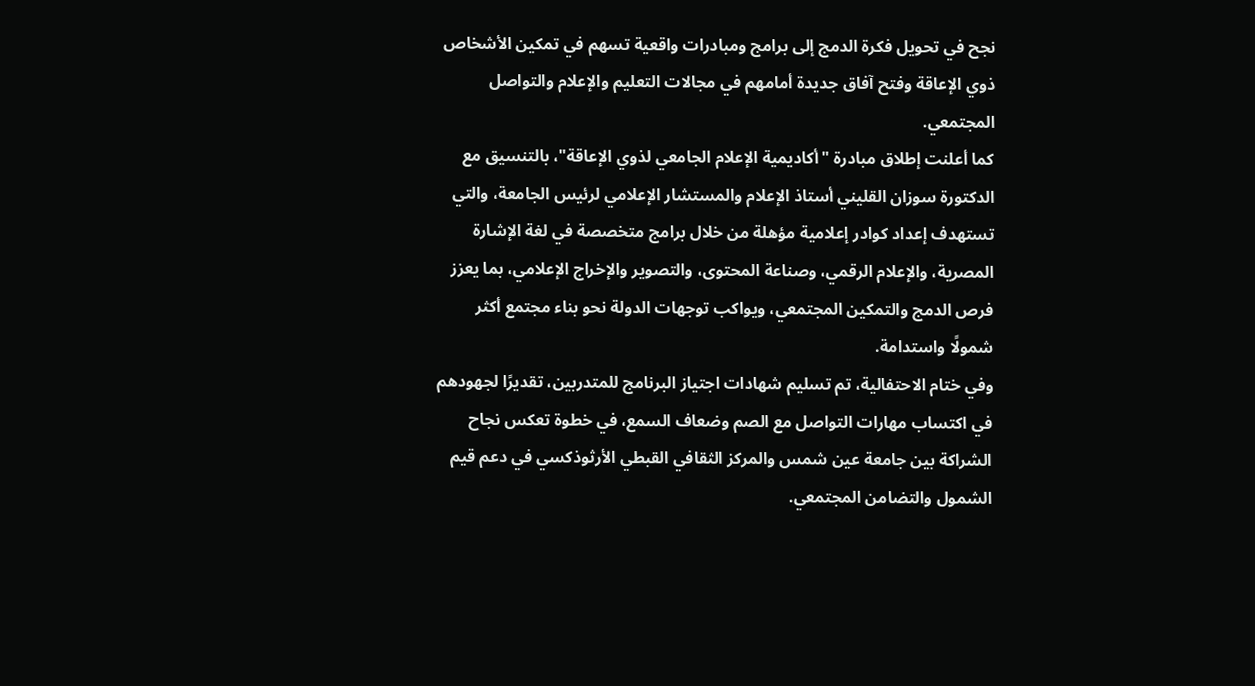نجح في تحويل فكرة الدمج إلى برامج ومبادرات واقعية تسهم في تمكين الأشخاص ذوي الإعاقة وفتح آفاق جديدة أمامهم في مجالات التعليم والإعلام والتواصل المجتمعي.
كما أعلنت إطلاق مبادرة "أكاديمية الإعلام الجامعي لذوي الإعاقة"، بالتنسيق مع الدكتورة سوزان القليني أستاذ الإعلام والمستشار الإعلامي لرئيس الجامعة، والتي تستهدف إعداد كوادر إعلامية مؤهلة من خلال برامج متخصصة في لغة الإشارة المصرية، والإعلام الرقمي، وصناعة المحتوى، والتصوير والإخراج الإعلامي، بما يعزز فرص الدمج والتمكين المجتمعي، ويواكب توجهات الدولة نحو بناء مجتمع أكثر شمولًا واستدامة.
وفي ختام الاحتفالية، تم تسليم شهادات اجتياز البرنامج للمتدربين، تقديرًا لجهودهم في اكتساب مهارات التواصل مع الصم وضعاف السمع، في خطوة تعكس نجاح الشراكة بين جامعة عين شمس والمركز الثقافي القبطي الأرثوذكسي في دعم قيم الشمول والتضامن المجتمعي.